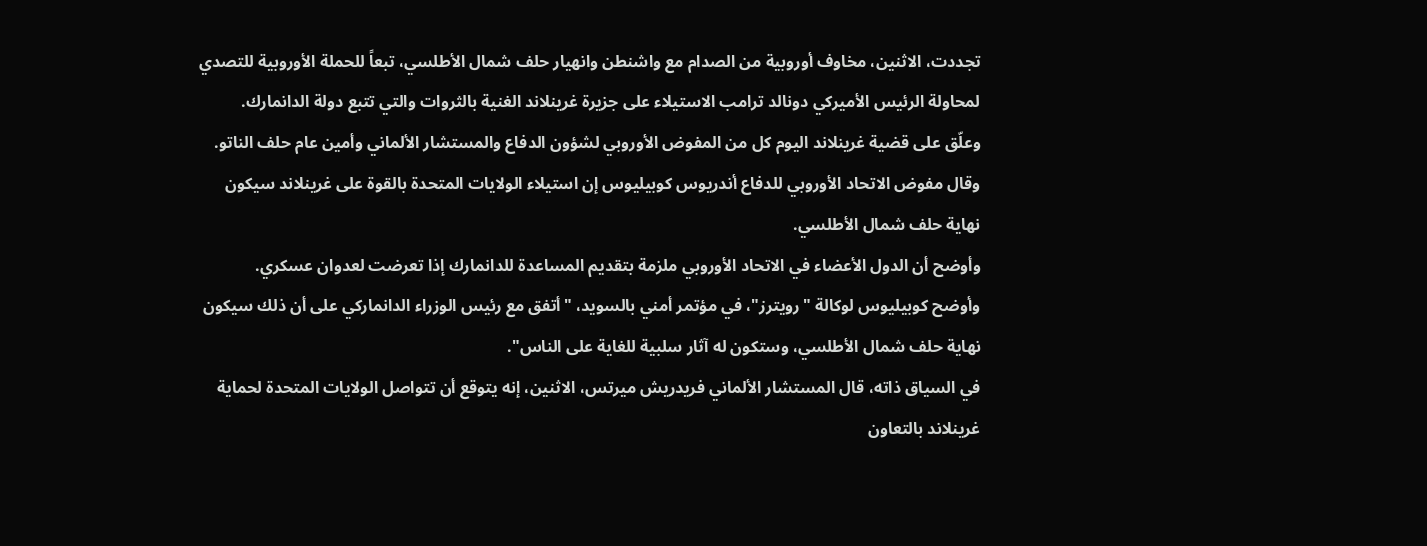تجددت، الاثنين، مخاوف أوروبية من الصدام مع واشنطن وانهيار حلف شمال الأطلسي، تبعاً للحملة الأوروبية للتصدي لمحاولة الرئيس الأميركي دونالد ترامب الاستيلاء على جزيرة غرينلاند الغنية بالثروات والتي تتبع دولة الدانمارك.
وعلّق على قضية غرينلاند اليوم كل من المفوض الأوروبي لشؤون الدفاع والمستشار الألماني وأمين عام حلف الناتو.
وقال مفوض الاتحاد الأوروبي للدفاع أندريوس كوبيليوس إن استيلاء الولايات المتحدة بالقوة على غرينلاند سيكون نهاية حلف شمال الأطلسي.
وأوضح أن الدول الأعضاء في الاتحاد الأوروبي ملزمة بتقديم المساعدة للدانمارك إذا تعرضت لعدوان عسكري.
وأوضح كوبيليوس لوكالة "رويترز"، في مؤتمر أمني بالسويد، "أتفق مع رئيس الوزراء الدانماركي على أن ذلك سيكون نهاية حلف شمال الأطلسي، وستكون له آثار سلبية للغاية على الناس".
في السياق ذاته، قال المستشار الألماني فريدريش ميرتس، الاثنين، إنه يتوقع أن تتواصل الولايات المتحدة لحماية غرينلاند بالتعاون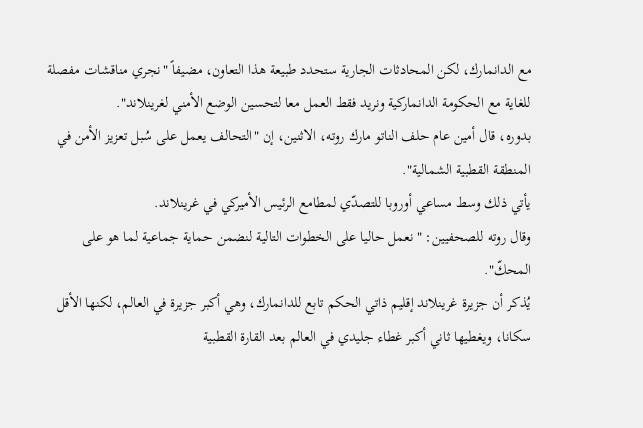مع الدانمارك، لكن المحادثات الجارية ستحدد طبيعة هذا التعاون، مضيفاً "نجري مناقشات مفصلة للغاية مع الحكومة الدانماركية ونريد فقط العمل معا لتحسين الوضع الأمني لغرينلاند".
بدوره، قال أمين عام حلف الناتو مارك روته، الاثنين، إن "التحالف يعمل على سُبل تعزيز الأمن في المنطقة القطبية الشمالية".
يأتي ذلك وسط مساعي أوروبا للتصدّي لمطامع الرئيس الأميركي في غرينلاند.
وقال روته للصحفيين: "نعمل حاليا على الخطوات التالية لنضمن حماية جماعية لما هو على المحكّ".
يُذكر أن جزيرة غرينلاند إقليم ذاتي الحكم تابع للدانمارك، وهي أكبر جزيرة في العالم، لكنها الأقل سكانا، ويغطيها ثاني أكبر غطاء جليدي في العالم بعد القارة القطبية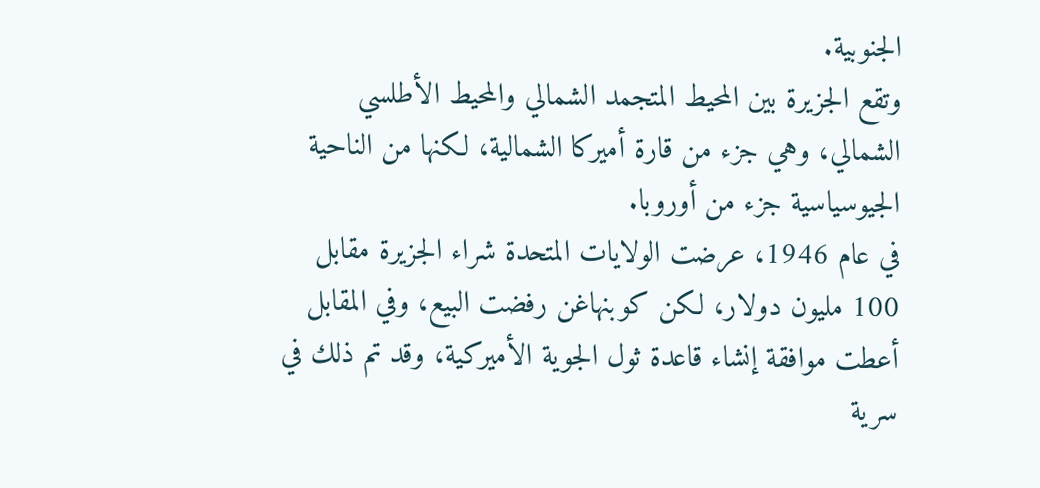الجنوبية.
وتقع الجزيرة بين المحيط المتجمد الشمالي والمحيط الأطلسي الشمالي، وهي جزء من قارة أميركا الشمالية، لكنها من الناحية الجيوسياسية جزء من أوروبا.
في عام 1946، عرضت الولايات المتحدة شراء الجزيرة مقابل 100 مليون دولار، لكن كوبنهاغن رفضت البيع، وفي المقابل أعطت موافقة إنشاء قاعدة ثول الجوية الأميركية، وقد تم ذلك في سرية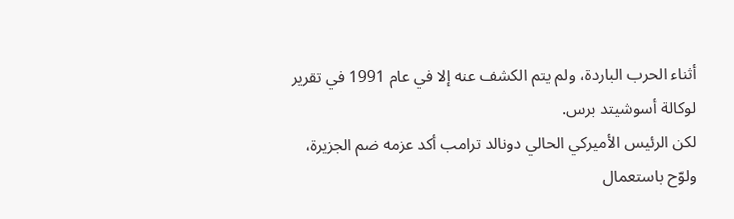أثناء الحرب الباردة، ولم يتم الكشف عنه إلا في عام 1991 في تقرير لوكالة أسوشيتد برس.
لكن الرئيس الأميركي الحالي دونالد ترامب أكد عزمه ضم الجزيرة، ولوّح باستعمال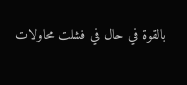بالقوة في حال في فشلت محاولات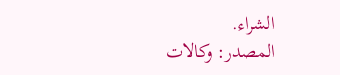الشراء.
المصدر: وكالات